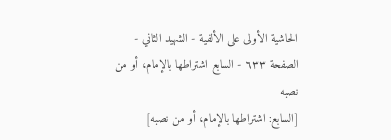الحاشية الأولى على الألفية - الشهيد الثاني - الصفحة ٦٣٣ - السابع اشتراطها بالإمام، أو من نصبه
[السابع: اشتراطها بالإمام، أو من نصبه]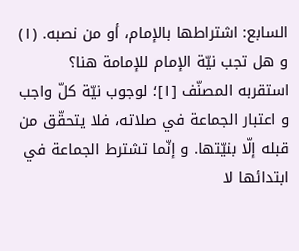السابع: اشتراطها بالإمام، أو من نصبه. (١)
و هل تجب نيّة الإمام للإمامة هنا؟ استقربه المصنّف [١]؛ لوجوب نيّة كلّ واجب و اعتبار الجماعة في صلاته، فلا يتحقّق من قبله إلّا بنيّتها. و إنّما تشترط الجماعة في ابتدائها لا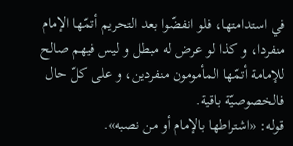في استدامتها، فلو انفضّوا بعد التحريم أتمّها الإمام منفردا، و كذا لو عرض له مبطل و ليس فيهم صالح للإمامة أتمّها المأمومون منفردين، و على كلّ حال فالخصوصيّة باقية.
قوله: «اشتراطها بالإمام أو من نصبه».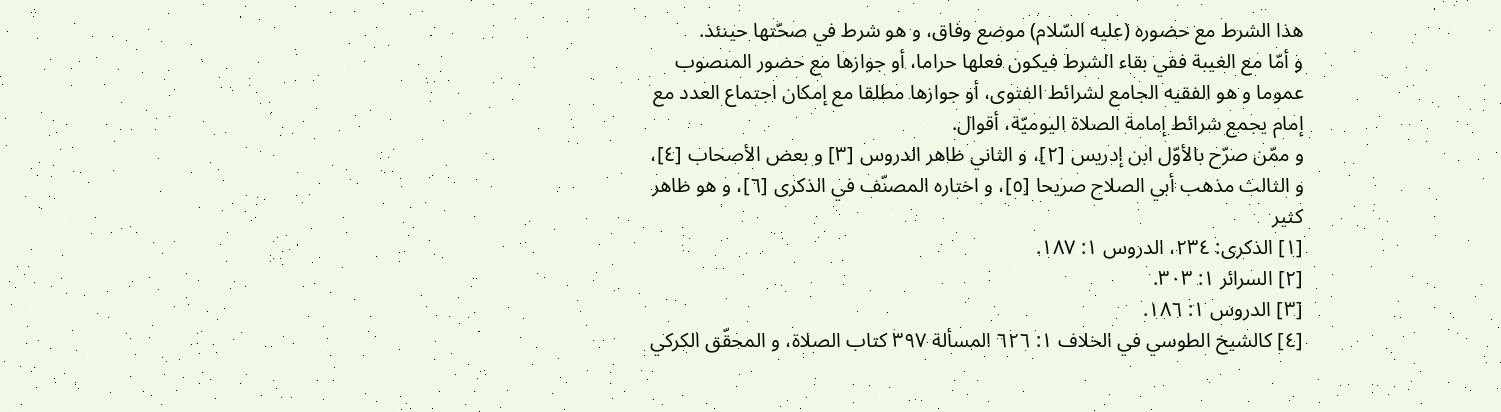هذا الشرط مع حضوره (عليه السّلام) موضع وفاق، و هو شرط في صحّتها حينئذ.
و أمّا مع الغيبة ففي بقاء الشرط فيكون فعلها حراما، أو جوازها مع حضور المنصوب عموما و هو الفقيه الجامع لشرائط الفتوى، أو جوازها مطلقا مع إمكان اجتماع العدد مع إمام يجمع شرائط إمامة الصلاة اليوميّة، أقوال.
و ممّن صرّح بالأوّل ابن إدريس [٢]، و الثاني ظاهر الدروس [٣] و بعض الأصحاب [٤]، و الثالث مذهب أبي الصلاح صريحا [٥]، و اختاره المصنّف في الذكرى [٦]، و هو ظاهر كثير
[١] الذكرى: ٢٣٤، الدروس ١: ١٨٧.
[٢] السرائر ١: ٣٠٣.
[٣] الدروس ١: ١٨٦.
[٤] كالشيخ الطوسي في الخلاف ١: ٦٢٦ المسألة ٣٩٧ كتاب الصلاة، و المحقّق الكركي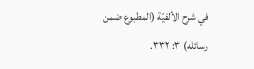في شرح الألفيّة (المطبوع ضمن رسائله) ٣: ٣٣٢.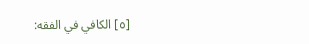[٥] الكافي في الفقه: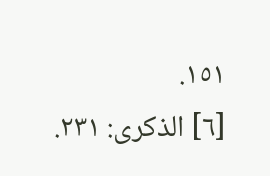١٥١.
[٦] الذكرى: ٢٣١.